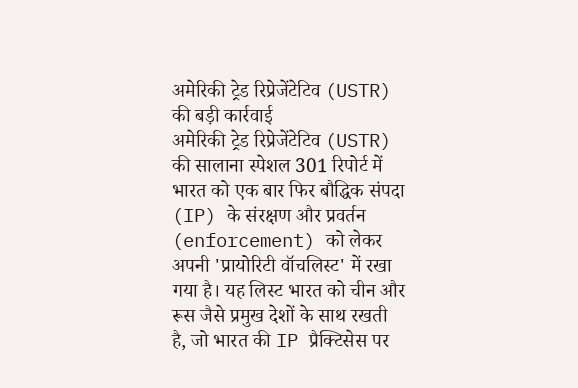अमेरिकी ट्रेड रिप्रेजेंटेटिव (USTR) की बड़ी कार्रवाई
अमेरिकी ट्रेड रिप्रेजेंटेटिव (USTR) की सालाना स्पेशल 301 रिपोर्ट में भारत को एक बार फिर बौद्धिक संपदा (IP) के संरक्षण और प्रवर्तन (enforcement) को लेकर अपनी 'प्रायोरिटी वॉचलिस्ट' में रखा गया है। यह लिस्ट भारत को चीन और रूस जैसे प्रमुख देशों के साथ रखती है, जो भारत की IP प्रैक्टिसेस पर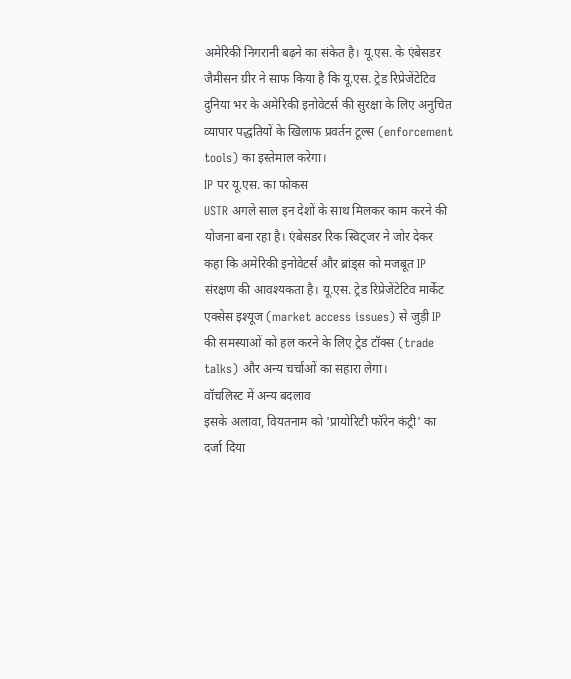अमेरिकी निगरानी बढ़ने का संकेत है। यू.एस. के एंबेसडर जैमीसन ग्रीर ने साफ किया है कि यू.एस. ट्रेड रिप्रेजेंटेटिव दुनिया भर के अमेरिकी इनोवेटर्स की सुरक्षा के लिए अनुचित व्यापार पद्धतियों के खिलाफ प्रवर्तन टूल्स (enforcement tools) का इस्तेमाल करेगा।
IP पर यू.एस. का फोकस
USTR अगले साल इन देशों के साथ मिलकर काम करने की योजना बना रहा है। एंबेसडर रिक स्विट्जर ने जोर देकर कहा कि अमेरिकी इनोवेटर्स और ब्रांड्स को मजबूत IP संरक्षण की आवश्यकता है। यू.एस. ट्रेड रिप्रेजेंटेटिव मार्केट एक्सेस इश्यूज (market access issues) से जुड़ी IP की समस्याओं को हल करने के लिए ट्रेड टॉक्स (trade talks) और अन्य चर्चाओं का सहारा लेगा।
वॉचलिस्ट में अन्य बदलाव
इसके अलावा, वियतनाम को 'प्रायोरिटी फॉरेन कंट्री' का दर्जा दिया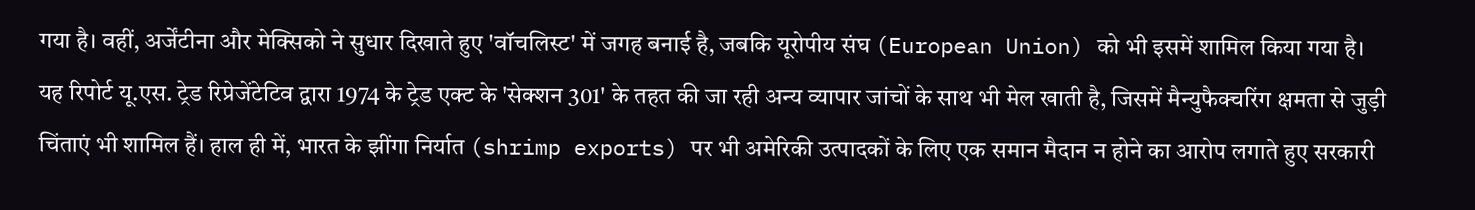गया है। वहीं, अर्जेंटीना और मेक्सिको ने सुधार दिखाते हुए 'वॉचलिस्ट' में जगह बनाई है, जबकि यूरोपीय संघ (European Union) को भी इसमें शामिल किया गया है। यह रिपोर्ट यू.एस. ट्रेड रिप्रेजेंटेटिव द्वारा 1974 के ट्रेड एक्ट के 'सेक्शन 301' के तहत की जा रही अन्य व्यापार जांचों के साथ भी मेल खाती है, जिसमें मैन्युफैक्चरिंग क्षमता से जुड़ी चिंताएं भी शामिल हैं। हाल ही में, भारत के झींगा निर्यात (shrimp exports) पर भी अमेरिकी उत्पादकों के लिए एक समान मैदान न होने का आरोप लगाते हुए सरकारी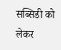सब्सिडी को लेकर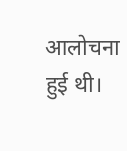आलोचना हुई थी।